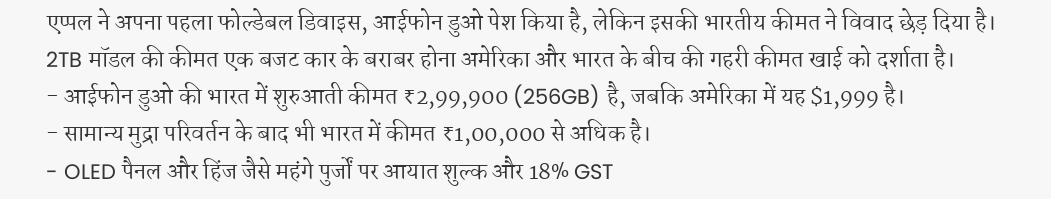एप्पल ने अपना पहला फोल्डेबल डिवाइस, आईफोन डुओ पेश किया है, लेकिन इसकी भारतीय कीमत ने विवाद छेड़ दिया है। 2TB मॉडल की कीमत एक बजट कार के बराबर होना अमेरिका और भारत के बीच की गहरी कीमत खाई को दर्शाता है।
- आईफोन डुओ की भारत में शुरुआती कीमत ₹2,99,900 (256GB) है, जबकि अमेरिका में यह $1,999 है।
- सामान्य मुद्रा परिवर्तन के बाद भी भारत में कीमत ₹1,00,000 से अधिक है।
- OLED पैनल और हिंज जैसे महंगे पुर्जों पर आयात शुल्क और 18% GST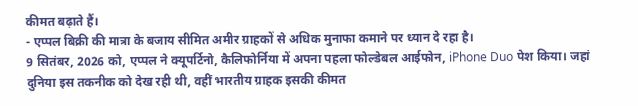कीमत बढ़ाते हैं।
- एप्पल बिक्री की मात्रा के बजाय सीमित अमीर ग्राहकों से अधिक मुनाफा कमाने पर ध्यान दे रहा है।
9 सितंबर, 2026 को, एप्पल ने क्यूपर्टिनो, कैलिफोर्निया में अपना पहला फोल्डेबल आईफोन, iPhone Duo पेश किया। जहां दुनिया इस तकनीक को देख रही थी, वहीं भारतीय ग्राहक इसकी कीमत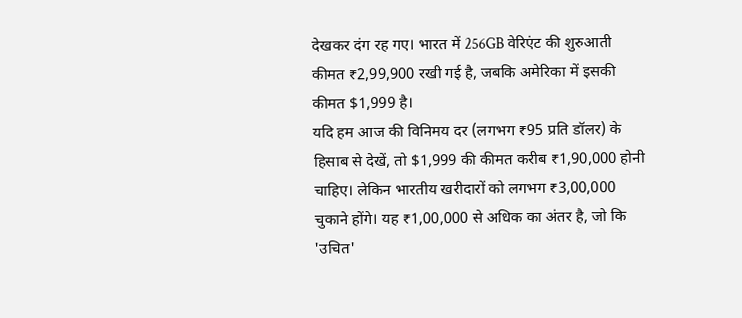देखकर दंग रह गए। भारत में 256GB वेरिएंट की शुरुआती कीमत ₹2,99,900 रखी गई है, जबकि अमेरिका में इसकी कीमत $1,999 है।
यदि हम आज की विनिमय दर (लगभग ₹95 प्रति डॉलर) के हिसाब से देखें, तो $1,999 की कीमत करीब ₹1,90,000 होनी चाहिए। लेकिन भारतीय खरीदारों को लगभग ₹3,00,000 चुकाने होंगे। यह ₹1,00,000 से अधिक का अंतर है, जो कि 'उचित'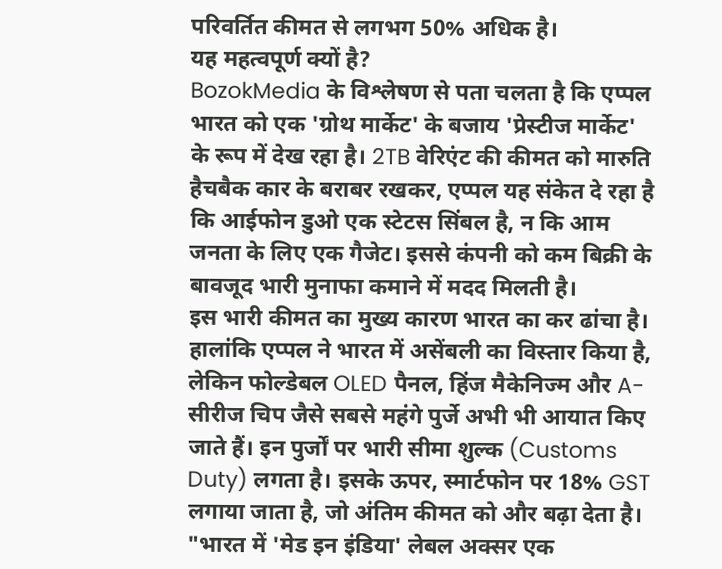परिवर्तित कीमत से लगभग 50% अधिक है।
यह महत्वपूर्ण क्यों है?
BozokMedia के विश्लेषण से पता चलता है कि एप्पल भारत को एक 'ग्रोथ मार्केट' के बजाय 'प्रेस्टीज मार्केट' के रूप में देख रहा है। 2TB वेरिएंट की कीमत को मारुति हैचबैक कार के बराबर रखकर, एप्पल यह संकेत दे रहा है कि आईफोन डुओ एक स्टेटस सिंबल है, न कि आम जनता के लिए एक गैजेट। इससे कंपनी को कम बिक्री के बावजूद भारी मुनाफा कमाने में मदद मिलती है।
इस भारी कीमत का मुख्य कारण भारत का कर ढांचा है। हालांकि एप्पल ने भारत में असेंबली का विस्तार किया है, लेकिन फोल्डेबल OLED पैनल, हिंज मैकेनिज्म और A-सीरीज चिप जैसे सबसे महंगे पुर्जे अभी भी आयात किए जाते हैं। इन पुर्जों पर भारी सीमा शुल्क (Customs Duty) लगता है। इसके ऊपर, स्मार्टफोन पर 18% GST लगाया जाता है, जो अंतिम कीमत को और बढ़ा देता है।
"भारत में 'मेड इन इंडिया' लेबल अक्सर एक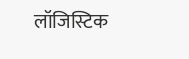लॉजिस्टिक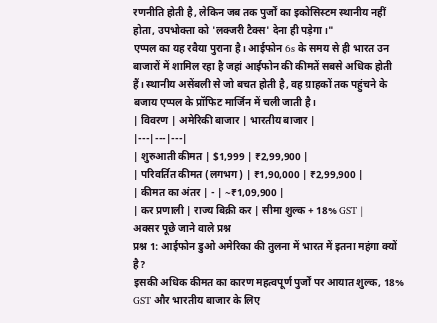रणनीति होती है, लेकिन जब तक पुर्जों का इकोसिस्टम स्थानीय नहीं होता, उपभोक्ता को 'लक्जरी टैक्स' देना ही पड़ेगा।"
एप्पल का यह रवैया पुराना है। आईफोन 6s के समय से ही भारत उन बाजारों में शामिल रहा है जहां आईफोन की कीमतें सबसे अधिक होती हैं। स्थानीय असेंबली से जो बचत होती है, वह ग्राहकों तक पहुंचने के बजाय एप्पल के प्रॉफिट मार्जिन में चली जाती है।
| विवरण | अमेरिकी बाजार | भारतीय बाजार |
|---|---|---|
| शुरुआती कीमत | $1,999 | ₹2,99,900 |
| परिवर्तित कीमत (लगभग) | ₹1,90,000 | ₹2,99,900 |
| कीमत का अंतर | - | ~₹1,09,900 |
| कर प्रणाली | राज्य बिक्री कर | सीमा शुल्क + 18% GST |
अक्सर पूछे जाने वाले प्रश्न
प्रश्न 1: आईफोन डुओ अमेरिका की तुलना में भारत में इतना महंगा क्यों है?
इसकी अधिक कीमत का कारण महत्वपूर्ण पुर्जों पर आयात शुल्क, 18% GST और भारतीय बाजार के लिए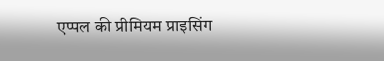एप्पल की प्रीमियम प्राइसिंग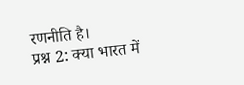रणनीति है।
प्रश्न 2: क्या भारत में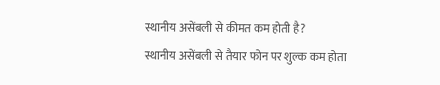स्थानीय असेंबली से कीमत कम होती है?
स्थानीय असेंबली से तैयार फोन पर शुल्क कम होता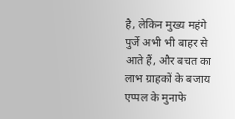है, लेकिन मुख्य महंगे पुर्जे अभी भी बाहर से आते हैं, और बचत का लाभ ग्राहकों के बजाय एप्पल के मुनाफे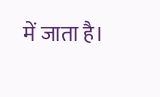में जाता है।